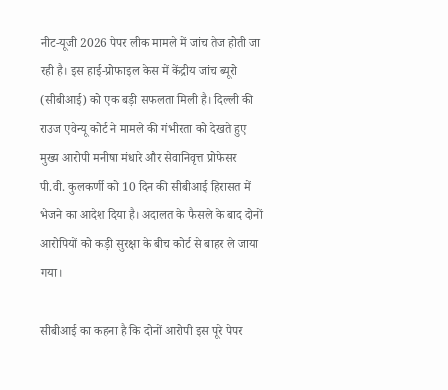नीट-यूजी 2026 पेपर लीक मामले में जांच तेज होती जा रही है। इस हाई-प्रोफाइल केस में केंद्रीय जांच ब्यूरो (सीबीआई) को एक बड़ी सफलता मिली है। दिल्ली की राउज एवेन्यू कोर्ट ने मामले की गंभीरता को देखते हुए मुख्य आरोपी मनीषा मंधारे और सेवानिवृत्त प्रोफेसर पी.वी. कुलकर्णी को 10 दिन की सीबीआई हिरासत में भेजने का आदेश दिया है। अदालत के फैसले के बाद दोनों आरोपियों को कड़ी सुरक्षा के बीच कोर्ट से बाहर ले जाया गया।

सीबीआई का कहना है कि दोनों आरोपी इस पूरे पेपर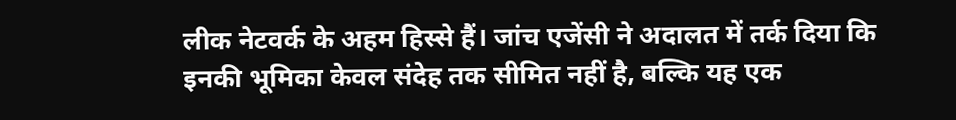लीक नेटवर्क के अहम हिस्से हैं। जांच एजेंसी ने अदालत में तर्क दिया कि इनकी भूमिका केवल संदेह तक सीमित नहीं है, बल्कि यह एक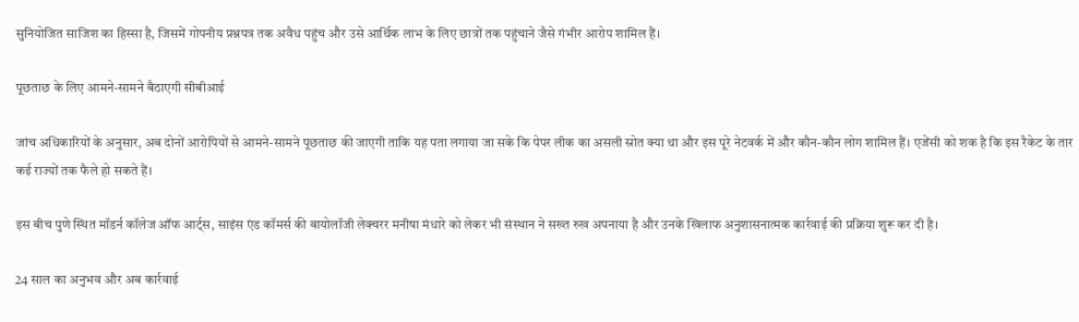सुनियोजित साजिश का हिस्सा है, जिसमें गोपनीय प्रश्नपत्र तक अवैध पहुंच और उसे आर्थिक लाभ के लिए छात्रों तक पहुंचाने जैसे गंभीर आरोप शामिल हैं।

पूछताछ के लिए आमने-सामने बैठाएगी सीबीआई

जांच अधिकारियों के अनुसार, अब दोनों आरोपियों से आमने-सामने पूछताछ की जाएगी ताकि यह पता लगाया जा सके कि पेपर लीक का असली स्रोत क्या था और इस पूरे नेटवर्क में और कौन-कौन लोग शामिल हैं। एजेंसी को शक है कि इस रैकेट के तार कई राज्यों तक फैले हो सकते हैं।

इस बीच पुणे स्थित मॉडर्न कॉलेज ऑफ आर्ट्स, साइंस एंड कॉमर्स की बायोलॉजी लेक्चरर मनीषा मंधारे को लेकर भी संस्थान ने सख्त रुख अपनाया है और उनके खिलाफ अनुशासनात्मक कार्रवाई की प्रक्रिया शुरू कर दी है।

24 साल का अनुभव और अब कार्रवाई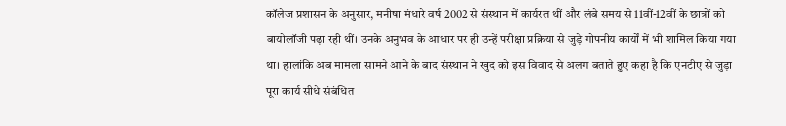कॉलेज प्रशासन के अनुसार, मनीषा मंधारे वर्ष 2002 से संस्थान में कार्यरत थीं और लंबे समय से 11वीं-12वीं के छात्रों को बायोलॉजी पढ़ा रही थीं। उनके अनुभव के आधार पर ही उन्हें परीक्षा प्रक्रिया से जुड़े गोपनीय कार्यों में भी शामिल किया गया था। हालांकि अब मामला सामने आने के बाद संस्थान ने खुद को इस विवाद से अलग बताते हुए कहा है कि एनटीए से जुड़ा पूरा कार्य सीधे संबंधित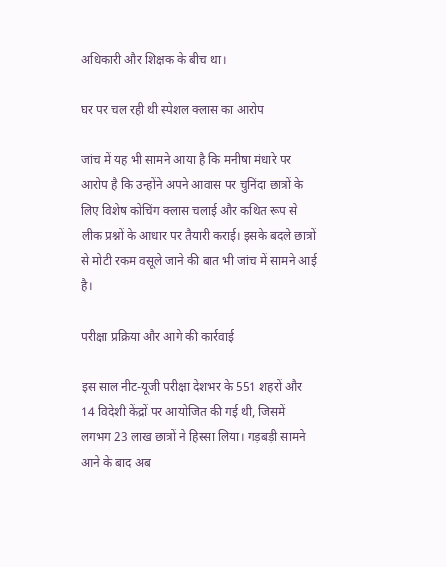अधिकारी और शिक्षक के बीच था।

घर पर चल रही थी स्पेशल क्लास का आरोप

जांच में यह भी सामने आया है कि मनीषा मंधारे पर आरोप है कि उन्होंने अपने आवास पर चुनिंदा छात्रों के लिए विशेष कोचिंग क्लास चलाई और कथित रूप से लीक प्रश्नों के आधार पर तैयारी कराई। इसके बदले छात्रों से मोटी रकम वसूले जाने की बात भी जांच में सामने आई है।

परीक्षा प्रक्रिया और आगे की कार्रवाई

इस साल नीट-यूजी परीक्षा देशभर के 551 शहरों और 14 विदेशी केंद्रों पर आयोजित की गई थी, जिसमें लगभग 23 लाख छात्रों ने हिस्सा लिया। गड़बड़ी सामने आने के बाद अब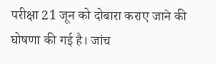परीक्षा 21 जून को दोबारा कराए जाने की घोषणा की गई है। जांच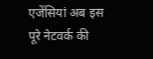एजेंसियां अब इस पूरे नेटवर्क की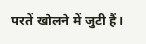परतें खोलने में जुटी हैं।